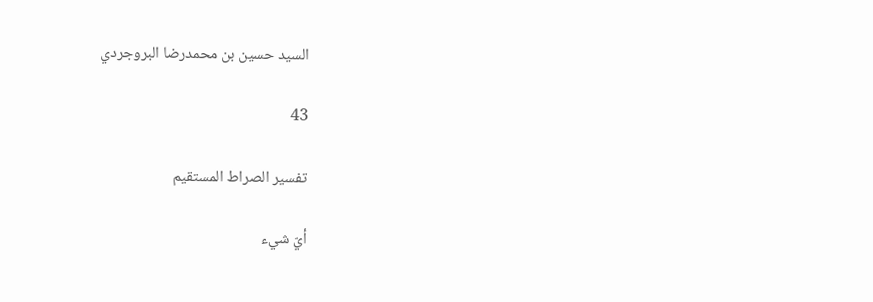السيد حسين بن محمدرضا البروجردي

43

تفسير الصراط المستقيم

أيّ شيء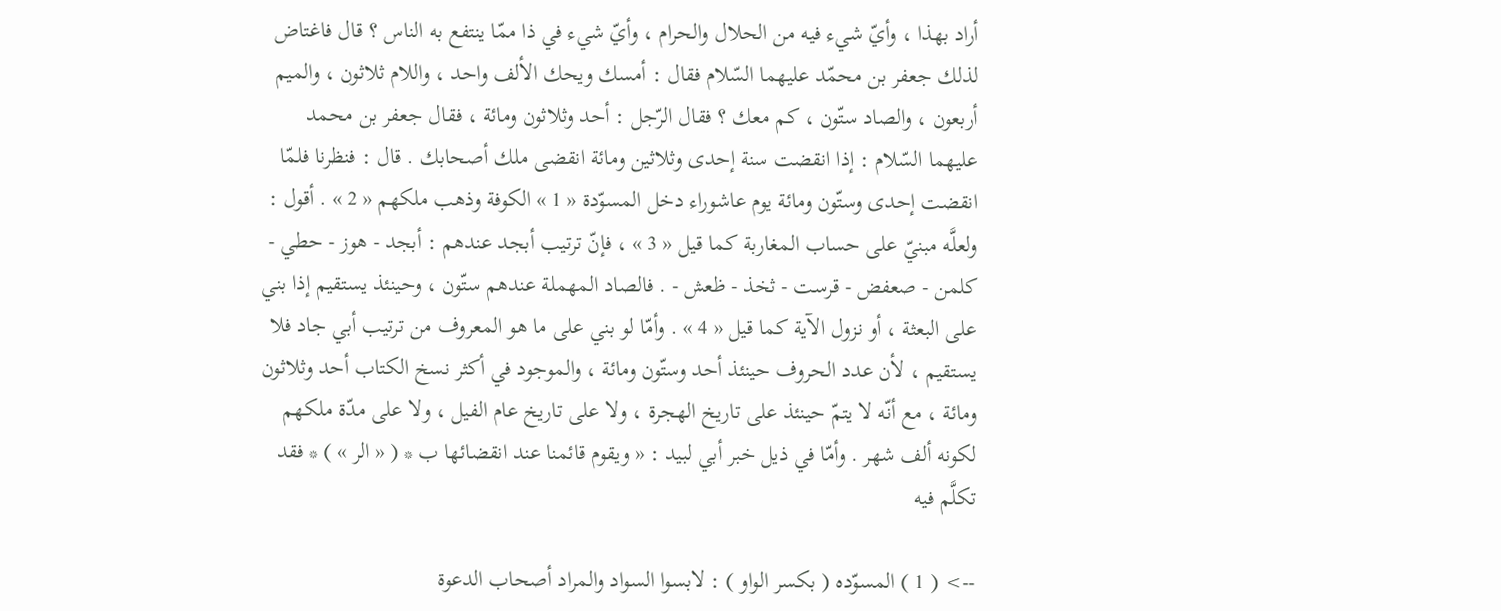أراد بهذا ، وأيّ شيء فيه من الحلال والحرام ، وأيّ شيء في ذا ممّا ينتفع به الناس ؟ قال فاغتاض لذلك جعفر بن محمّد عليهما السّلام فقال : أمسك ويحك الألف واحد ، واللام ثلاثون ، والميم أربعون ، والصاد ستّون ، كم معك ؟ فقال الرّجل : أحد وثلاثون ومائة ، فقال جعفر بن محمد عليهما السّلام : إذا انقضت سنة إحدى وثلاثين ومائة انقضى ملك أصحابك . قال : فنظرنا فلمّا انقضت إحدى وستّون ومائة يوم عاشوراء دخل المسوّدة « 1 » الكوفة وذهب ملكهم « 2 » . أقول : ولعلَّه مبنيّ على حساب المغاربة كما قيل « 3 » ، فإنّ ترتيب أبجد عندهم : أبجد - هوز - حطي - كلمن - صعفض - قرست - ثخذ - ظعش - . فالصاد المهملة عندهم ستّون ، وحينئذ يستقيم إذا بني على البعثة ، أو نزول الآية كما قيل « 4 » . وأمّا لو بني على ما هو المعروف من ترتيب أبي جاد فلا يستقيم ، لأن عدد الحروف حينئذ أحد وستّون ومائة ، والموجود في أكثر نسخ الكتاب أحد وثلاثون ومائة ، مع أنّه لا يتمّ حينئذ على تاريخ الهجرة ، ولا على تاريخ عام الفيل ، ولا على مدّة ملكهم لكونه ألف شهر . وأمّا في ذيل خبر أبي لبيد : « ويقوم قائمنا عند انقضائها ب * ( « الر » ) * فقد تكلَّم فيه

--> ( 1 ) المسوّده ( بكسر الواو ) : لابسوا السواد والمراد أصحاب الدعوة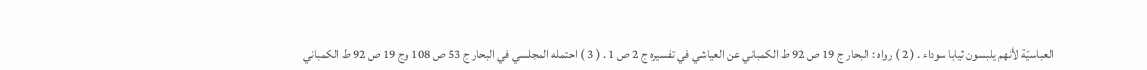العباسيّة لأنهم يلبسون ثيابا سوداء . ( 2 ) رواه : البحار ج 19 ص 92 ط الكمباني عن العياشي في تفسيره ج 2 ص 1 . ( 3 ) احتمله المجلسي في البحار ج 53 ص 108 وج 19 ص 92 ط الكمباني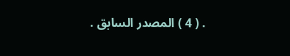. ( 4 ) المصدر السابق .